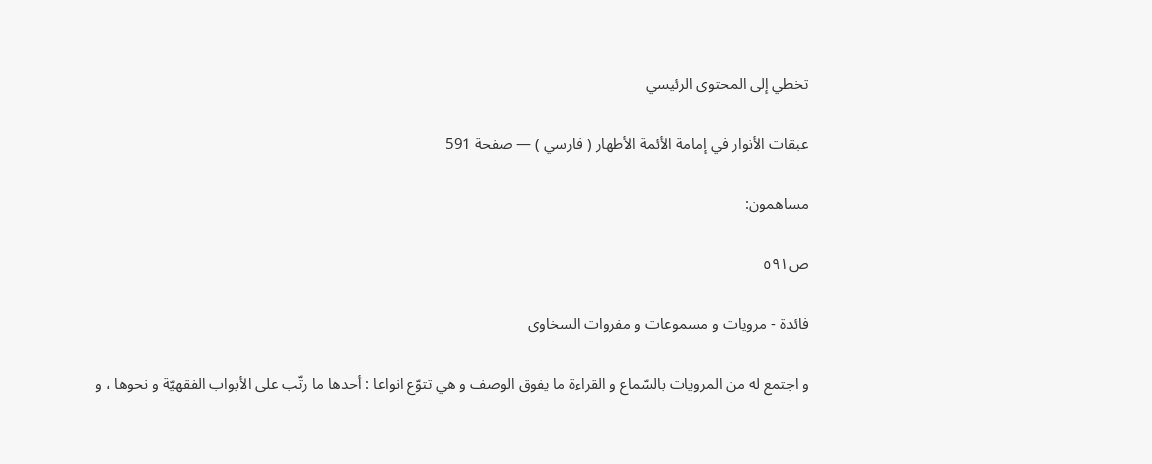تخطي إلى المحتوى الرئيسي

عبقات الأنوار في إمامة الأئمة الأطهار ( فارسي ) — صفحة 591

مساهمون:

ص٥٩١

فائدة - مرويات و مسموعات و مفروات السخاوى

و اجتمع له من المرويات بالسّماع و القراءة ما يفوق الوصف و هي تتوّع انواعا : أحدها ما رتّب على الأبواب الفقهيّة و نحوها ، و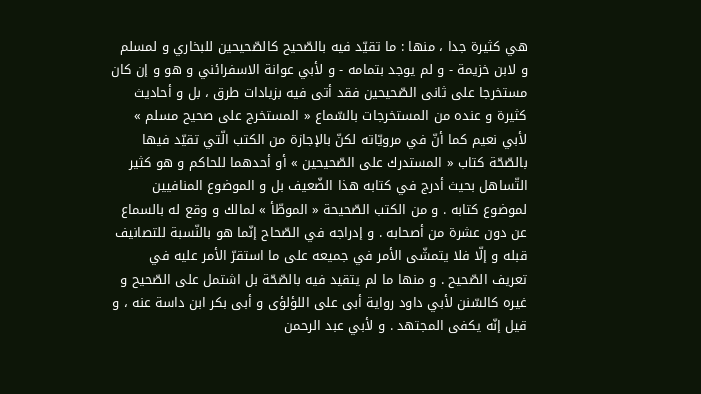هي كثيرة جدا ، منها : ما تقيّد فيه بالصّحيح كالصّحيحين للبخاري و لمسلم و لابن خزيمة - و لم يوجد بتمامه - و لأبي عوانة الاسفرائني و هو و إن كان مستخرجا على ثانى الصّحيحين فقد أتى فيه بزيادات طرق ، بل و أحاديث كثيرة و عنده من المستخرجات بالسّماع « المستخرج على صحيح مسلم » لأبي نعيم كما أنّ في مرويّاته لكنّ بالإجازة من الكتب الّتي تقيّد فيها بالصّحّة كتاب « المستدرك على الصّحيحين » أو أحدهما للحاكم و هو كثير التّساهل بحيث أدرج في كتابه هذا الضّعيف بل و الموضوع المنافيين لموضوع كتابه . و من الكتب الصّحيحة « الموطّأ » لمالك و وقع له بالسماع عن دون عشرة من أصحابه . و إدراجه في الصّحاح إنّما هو بالنّسبة للتصانيف قبله و إلّا فلا يتمشّى الأمر في جميعه على ما استقرّ الأمر عليه في تعريف الصّحيح . و منها ما لم يتقيد فيه بالصّحّة بل اشتمل على الصّحيح و غيره كالسّنن لأبي داود رواية أبى على اللؤلؤى و أبى بكر ابن داسة عنه ، و قيل إنّه يكفى المجتهد . و لأبي عبد الرحمن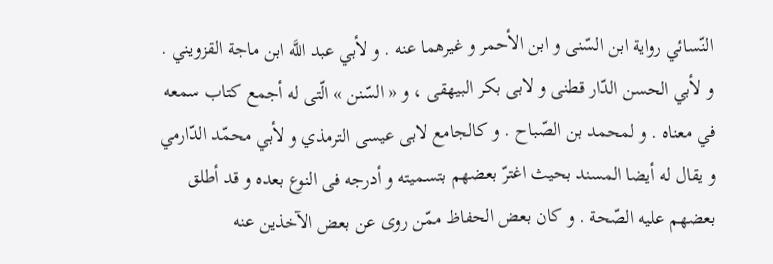النّسائي رواية ابن السّنى و ابن الأحمر و غيرهما عنه . و لأبي عبد اللَّه ابن ماجة القزويني . و لأبي الحسن الدّار قطنى و لابى بكر البيهقى ، و « السّنن » الّتى له أجمع كتاب سمعه في معناه . و لمحمد بن الصّباح . و كالجامع لابى عيسى الترمذي و لأبي محمّد الدّارمي و يقال له أيضا المسند بحيث اغترّ بعضهم بتسميته و أدرجه فى النوع بعده و قد أطلق بعضهم عليه الصّحة . و كان بعض الحفاظ ممّن روى عن بعض الآخذين عنه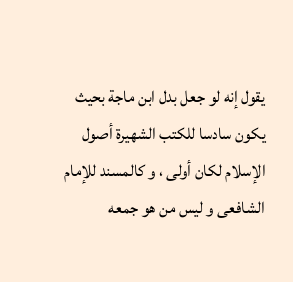يقول إنه لو جعل بدل ابن ماجة بحيث يكون سادسا للكتب الشهيرة أصول الإسلام لكان أولى ، و كالمسند للإمام الشافعى و ليس من هو جمعه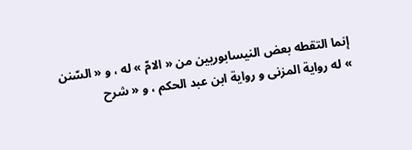إنما التقطه بعض النيسابوريين من « الامّ » له ، و « السّنن » له رواية المزنى و رواية ابن عبد الحكم ، و « شرح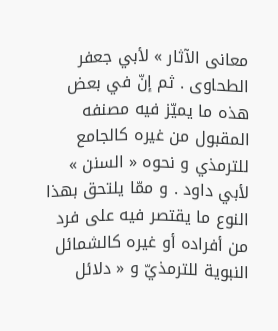معانى الآثار » لأبي جعفر الطحاوى . ثم إنّ في بعض هذه ما يميّز فيه مصنفه المقبول من غيره كالجامع للترمذي و نحوه « السنن » لأبي داود . و ممّا يلتحق بهذا النوع ما يقتصر فيه على فرد من أفراده أو غيره كالشمائل النبوية للترمذيّ و « دلائل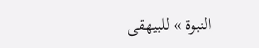النبوة » للبيهقى